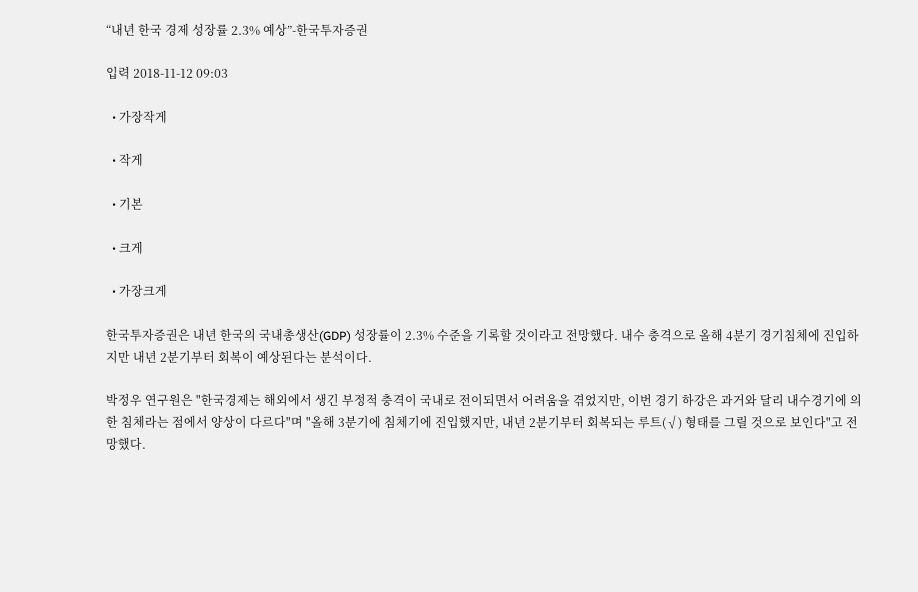“내년 한국 경제 성장률 2.3% 예상”-한국투자증권

입력 2018-11-12 09:03

  • 가장작게

  • 작게

  • 기본

  • 크게

  • 가장크게

한국투자증권은 내년 한국의 국내총생산(GDP) 성장률이 2.3% 수준을 기록할 것이라고 전망했다. 내수 충격으로 올해 4분기 경기침체에 진입하지만 내년 2분기부터 회복이 예상된다는 분석이다.

박정우 연구원은 "한국경제는 해외에서 생긴 부정적 충격이 국내로 전이되면서 어려움을 겪었지만, 이번 경기 하강은 과거와 달리 내수경기에 의한 침체라는 점에서 양상이 다르다"며 "올해 3분기에 침체기에 진입했지만, 내년 2분기부터 회복되는 루트(√) 형태를 그릴 것으로 보인다"고 전망했다.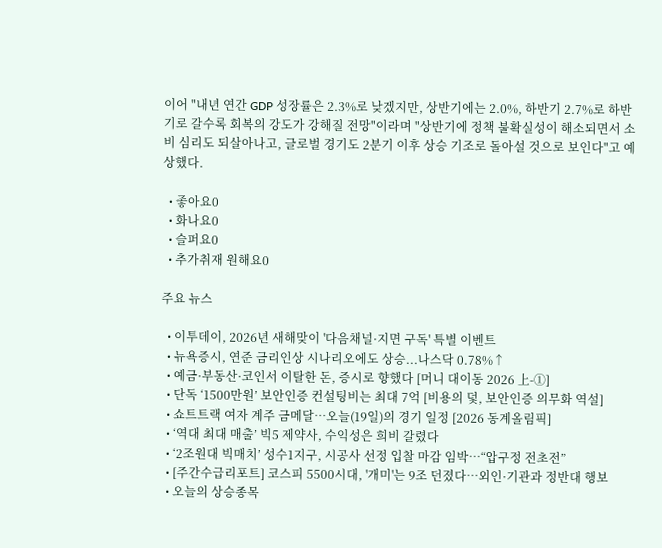이어 "내년 연간 GDP 성장률은 2.3%로 낮겠지만, 상반기에는 2.0%, 하반기 2.7%로 하반기로 갈수록 회복의 강도가 강해질 전망"이라며 "상반기에 정책 불확실성이 해소되면서 소비 심리도 되살아나고, 글로벌 경기도 2분기 이후 상승 기조로 돌아설 것으로 보인다"고 예상했다.

  • 좋아요0
  • 화나요0
  • 슬퍼요0
  • 추가취재 원해요0

주요 뉴스

  • 이투데이, 2026년 새해맞이 '다음채널·지면 구독' 특별 이벤트
  • 뉴욕증시, 연준 금리인상 시나리오에도 상승...나스닥 0.78%↑
  • 예금·부동산·코인서 이탈한 돈, 증시로 향했다 [머니 대이동 2026 上-①]
  • 단독 ‘1500만원’ 보안인증 컨설팅비는 최대 7억 [비용의 덫, 보안인증 의무화 역설]
  • 쇼트트랙 여자 계주 금메달…오늘(19일)의 경기 일정 [2026 동계올림픽]
  • ‘역대 최대 매출’ 빅5 제약사, 수익성은 희비 갈렸다
  • ‘2조원대 빅매치’ 성수1지구, 시공사 선정 입찰 마감 임박…“압구정 전초전”
  • [주간수급리포트] 코스피 5500시대, '개미'는 9조 던졌다…외인·기관과 정반대 행보
  • 오늘의 상승종목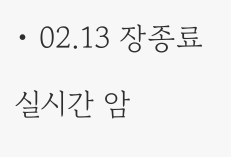• 02.13 장종료

실시간 암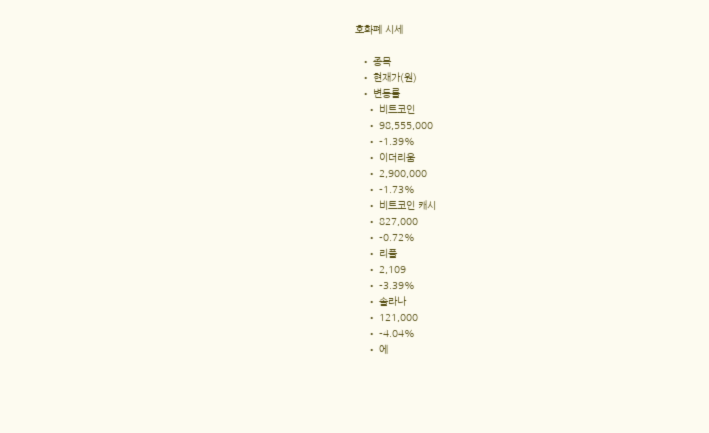호화폐 시세

  • 종목
  • 현재가(원)
  • 변동률
    • 비트코인
    • 98,555,000
    • -1.39%
    • 이더리움
    • 2,900,000
    • -1.73%
    • 비트코인 캐시
    • 827,000
    • -0.72%
    • 리플
    • 2,109
    • -3.39%
    • 솔라나
    • 121,000
    • -4.04%
    • 에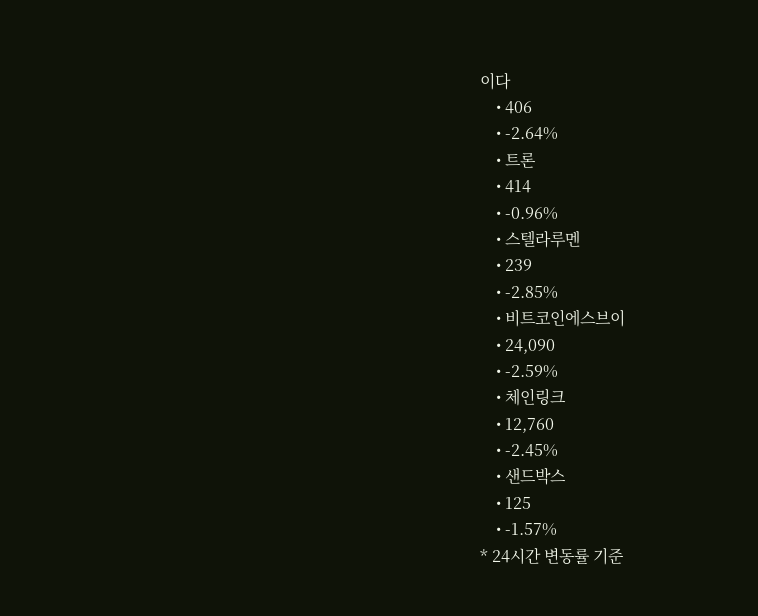이다
    • 406
    • -2.64%
    • 트론
    • 414
    • -0.96%
    • 스텔라루멘
    • 239
    • -2.85%
    • 비트코인에스브이
    • 24,090
    • -2.59%
    • 체인링크
    • 12,760
    • -2.45%
    • 샌드박스
    • 125
    • -1.57%
* 24시간 변동률 기준